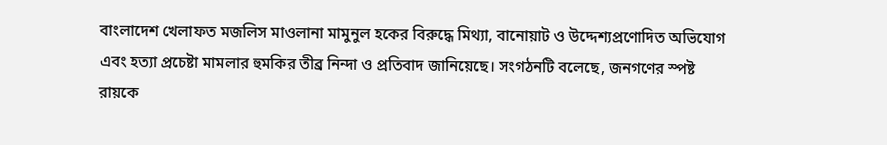বাংলাদেশ খেলাফত মজলিস মাওলানা মামুনুল হকের বিরুদ্ধে মিথ্যা, বানোয়াট ও উদ্দেশ্যপ্রণোদিত অভিযোগ এবং হত্যা প্রচেষ্টা মামলার হুমকির তীব্র নিন্দা ও প্রতিবাদ জানিয়েছে। সংগঠনটি বলেছে, জনগণের স্পষ্ট রায়কে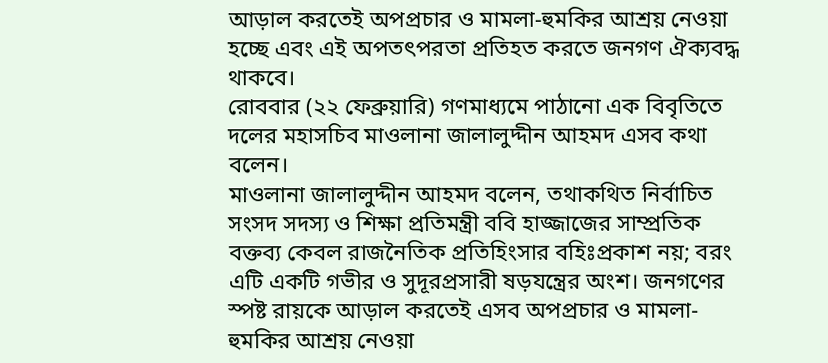আড়াল করতেই অপপ্রচার ও মামলা-হুমকির আশ্রয় নেওয়া হচ্ছে এবং এই অপতৎপরতা প্রতিহত করতে জনগণ ঐক্যবদ্ধ থাকবে।
রোববার (২২ ফেব্রুয়ারি) গণমাধ্যমে পাঠানো এক বিবৃতিতে দলের মহাসচিব মাওলানা জালালুদ্দীন আহমদ এসব কথা বলেন।
মাওলানা জালালুদ্দীন আহমদ বলেন, তথাকথিত নির্বাচিত সংসদ সদস্য ও শিক্ষা প্রতিমন্ত্রী ববি হাজ্জাজের সাম্প্রতিক বক্তব্য কেবল রাজনৈতিক প্রতিহিংসার বহিঃপ্রকাশ নয়; বরং এটি একটি গভীর ও সুদূরপ্রসারী ষড়যন্ত্রের অংশ। জনগণের স্পষ্ট রায়কে আড়াল করতেই এসব অপপ্রচার ও মামলা-হুমকির আশ্রয় নেওয়া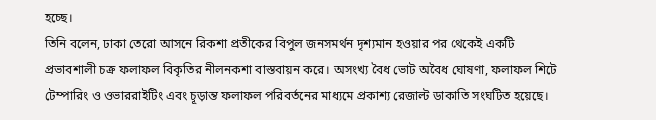হচ্ছে।
তিনি বলেন, ঢাকা তেরো আসনে রিকশা প্রতীকের বিপুল জনসমর্থন দৃশ্যমান হওয়ার পর থেকেই একটি প্রভাবশালী চক্র ফলাফল বিকৃতির নীলনকশা বাস্তবায়ন করে। অসংখ্য বৈধ ভোট অবৈধ ঘোষণা, ফলাফল শিটে টেম্পারিং ও ওভাররাইটিং এবং চূড়ান্ত ফলাফল পরিবর্তনের মাধ্যমে প্রকাশ্য রেজাল্ট ডাকাতি সংঘটিত হয়েছে।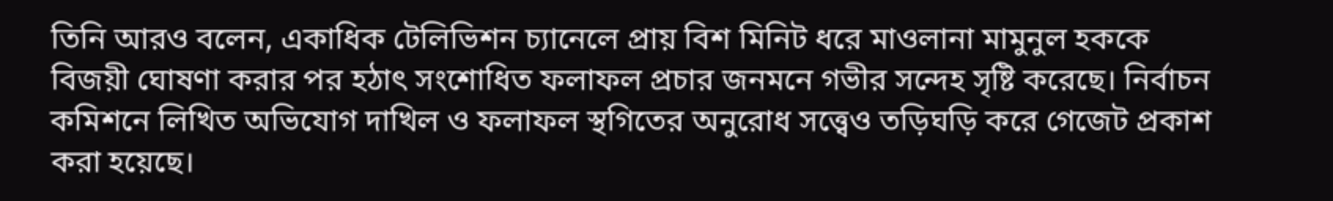তিনি আরও বলেন, একাধিক টেলিভিশন চ্যানেলে প্রায় বিশ মিনিট ধরে মাওলানা মামুনুল হককে বিজয়ী ঘোষণা করার পর হঠাৎ সংশোধিত ফলাফল প্রচার জনমনে গভীর সন্দেহ সৃষ্টি করেছে। নির্বাচন কমিশনে লিখিত অভিযোগ দাখিল ও ফলাফল স্থগিতের অনুরোধ সত্ত্বেও তড়িঘড়ি করে গেজেট প্রকাশ করা হয়েছে।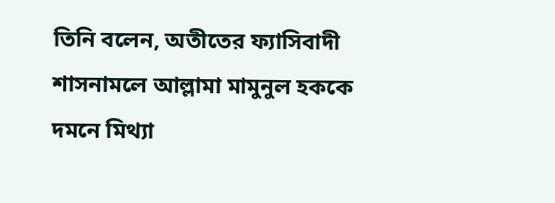তিনি বলেন, অতীতের ফ্যাসিবাদী শাসনামলে আল্লামা মামুনুল হককে দমনে মিথ্যা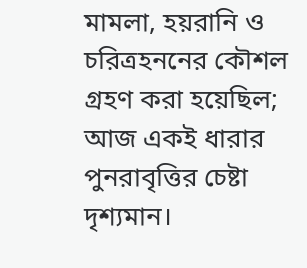মামলা, হয়রানি ও চরিত্রহননের কৌশল গ্রহণ করা হয়েছিল; আজ একই ধারার পুনরাবৃত্তির চেষ্টা দৃশ্যমান।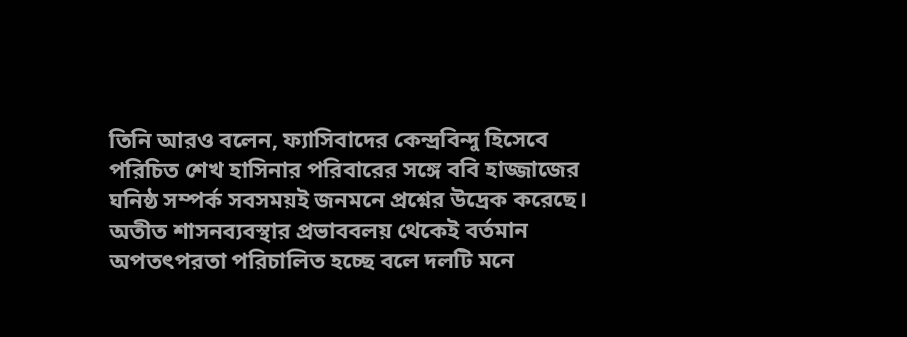তিনি আরও বলেন, ফ্যাসিবাদের কেন্দ্রবিন্দু হিসেবে পরিচিত শেখ হাসিনার পরিবারের সঙ্গে ববি হাজ্জাজের ঘনিষ্ঠ সম্পর্ক সবসময়ই জনমনে প্রশ্নের উদ্রেক করেছে। অতীত শাসনব্যবস্থার প্রভাববলয় থেকেই বর্তমান অপতৎপরতা পরিচালিত হচ্ছে বলে দলটি মনে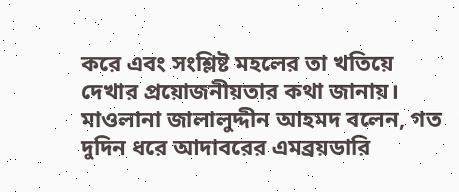করে এবং সংশ্লিষ্ট মহলের তা খতিয়ে দেখার প্রয়োজনীয়তার কথা জানায়।
মাওলানা জালালুদ্দীন আহমদ বলেন, গত দুদিন ধরে আদাবরের এমব্রয়ডারি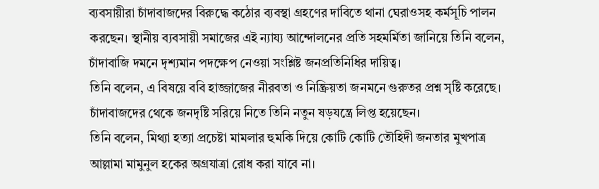ব্যবসায়ীরা চাঁদাবাজদের বিরুদ্ধে কঠোর ব্যবস্থা গ্রহণের দাবিতে থানা ঘেরাওসহ কর্মসূচি পালন করছেন। স্থানীয় ব্যবসায়ী সমাজের এই ন্যায্য আন্দোলনের প্রতি সহমর্মিতা জানিয়ে তিনি বলেন, চাঁদাবাজি দমনে দৃশ্যমান পদক্ষেপ নেওয়া সংশ্লিষ্ট জনপ্রতিনিধির দায়িত্ব।
তিনি বলেন, এ বিষয়ে ববি হাজ্জাজের নীরবতা ও নিষ্ক্রিয়তা জনমনে গুরুতর প্রশ্ন সৃষ্টি করেছে। চাঁদাবাজদের থেকে জনদৃষ্টি সরিয়ে নিতে তিনি নতুন ষড়যন্ত্রে লিপ্ত হয়েছেন।
তিনি বলেন, মিথ্যা হত্যা প্রচেষ্টা মামলার হুমকি দিয়ে কোটি কোটি তৌহিদী জনতার মুখপাত্র আল্লামা মামুনুল হকের অগ্রযাত্রা রোধ করা যাবে না।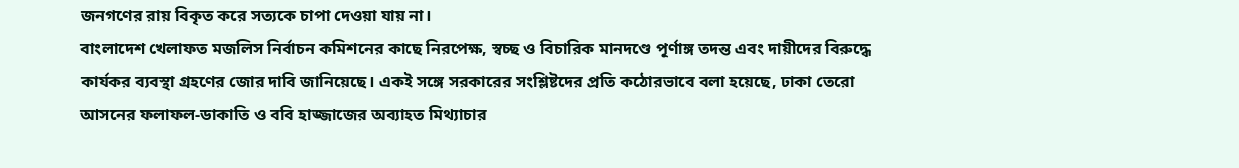জনগণের রায় বিকৃত করে সত্যকে চাপা দেওয়া যায় না।
বাংলাদেশ খেলাফত মজলিস নির্বাচন কমিশনের কাছে নিরপেক্ষ, স্বচ্ছ ও বিচারিক মানদণ্ডে পূর্ণাঙ্গ তদন্ত এবং দায়ীদের বিরুদ্ধে কার্যকর ব্যবস্থা গ্রহণের জোর দাবি জানিয়েছে। একই সঙ্গে সরকারের সংশ্লিষ্টদের প্রতি কঠোরভাবে বলা হয়েছে, ঢাকা তেরো আসনের ফলাফল-ডাকাতি ও ববি হাজ্জাজের অব্যাহত মিথ্যাচার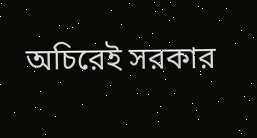অচিরেই সরকার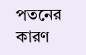পতনের কারণ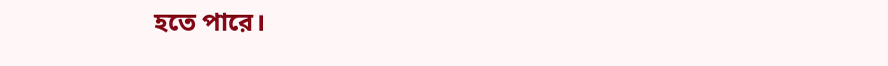হতে পারে।